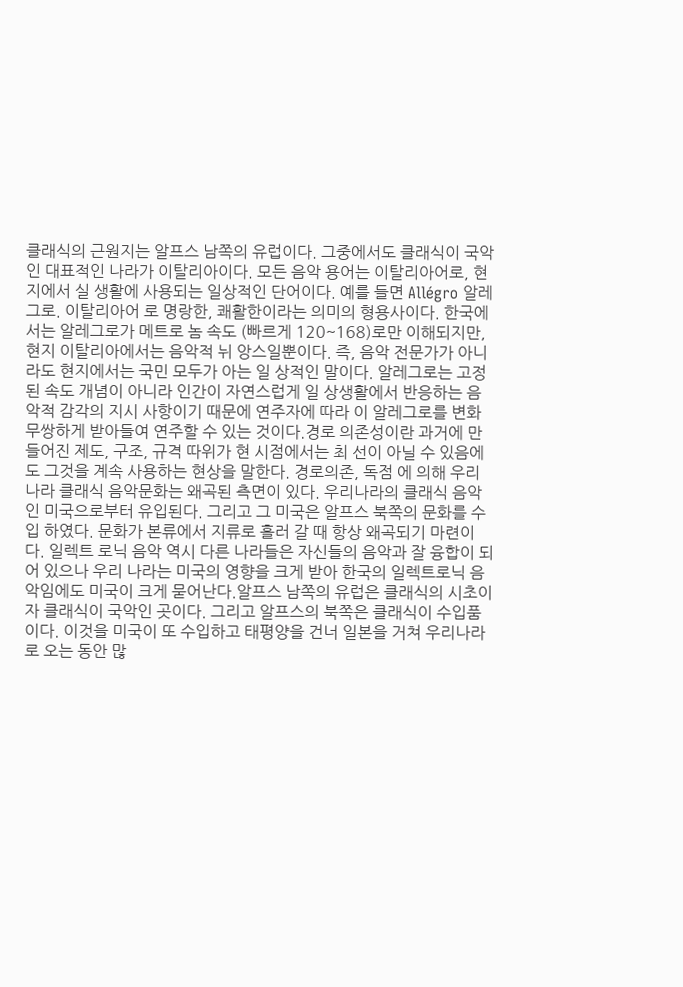클래식의 근원지는 알프스 남쪽의 유럽이다. 그중에서도 클래식이 국악인 대표적인 나라가 이탈리아이다. 모든 음악 용어는 이탈리아어로, 현지에서 실 생활에 사용되는 일상적인 단어이다. 예를 들면 Allégro 알레그로. 이탈리아어 로 명랑한, 쾌활한이라는 의미의 형용사이다. 한국에서는 알레그로가 메트로 놈 속도 (빠르게 120~168)로만 이해되지만, 현지 이탈리아에서는 음악적 뉘 앙스일뿐이다. 즉, 음악 전문가가 아니라도 현지에서는 국민 모두가 아는 일 상적인 말이다. 알레그로는 고정된 속도 개념이 아니라 인간이 자연스럽게 일 상생활에서 반응하는 음악적 감각의 지시 사항이기 때문에 연주자에 따라 이 알레그로를 변화무쌍하게 받아들여 연주할 수 있는 것이다.경로 의존성이란 과거에 만들어진 제도, 구조, 규격 따위가 현 시점에서는 최 선이 아닐 수 있음에도 그것을 계속 사용하는 현상을 말한다. 경로의존, 독점 에 의해 우리나라 클래식 음악문화는 왜곡된 측면이 있다. 우리나라의 클래식 음악인 미국으로부터 유입된다. 그리고 그 미국은 알프스 북쪽의 문화를 수입 하였다. 문화가 본류에서 지류로 흘러 갈 때 항상 왜곡되기 마련이다. 일렉트 로닉 음악 역시 다른 나라들은 자신들의 음악과 잘 융합이 되어 있으나 우리 나라는 미국의 영향을 크게 받아 한국의 일렉트로닉 음악임에도 미국이 크게 묻어난다.알프스 남쪽의 유럽은 클래식의 시초이자 클래식이 국악인 곳이다. 그리고 알프스의 북쪽은 클래식이 수입품이다. 이것을 미국이 또 수입하고 태평양을 건너 일본을 거쳐 우리나라로 오는 동안 많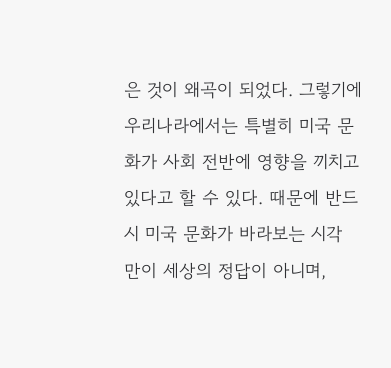은 것이 왜곡이 되었다. 그렇기에 우리나라에서는 특별히 미국 문화가 사회 전반에 영향을 끼치고 있다고 할 수 있다. 때문에 반드시 미국 문화가 바라보는 시각 만이 세상의 정답이 아니며,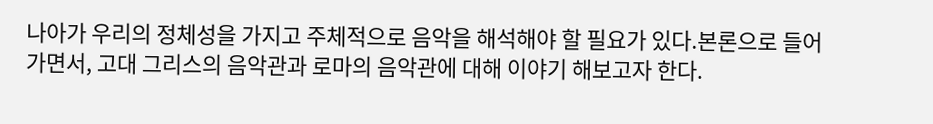나아가 우리의 정체성을 가지고 주체적으로 음악을 해석해야 할 필요가 있다.본론으로 들어가면서, 고대 그리스의 음악관과 로마의 음악관에 대해 이야기 해보고자 한다.